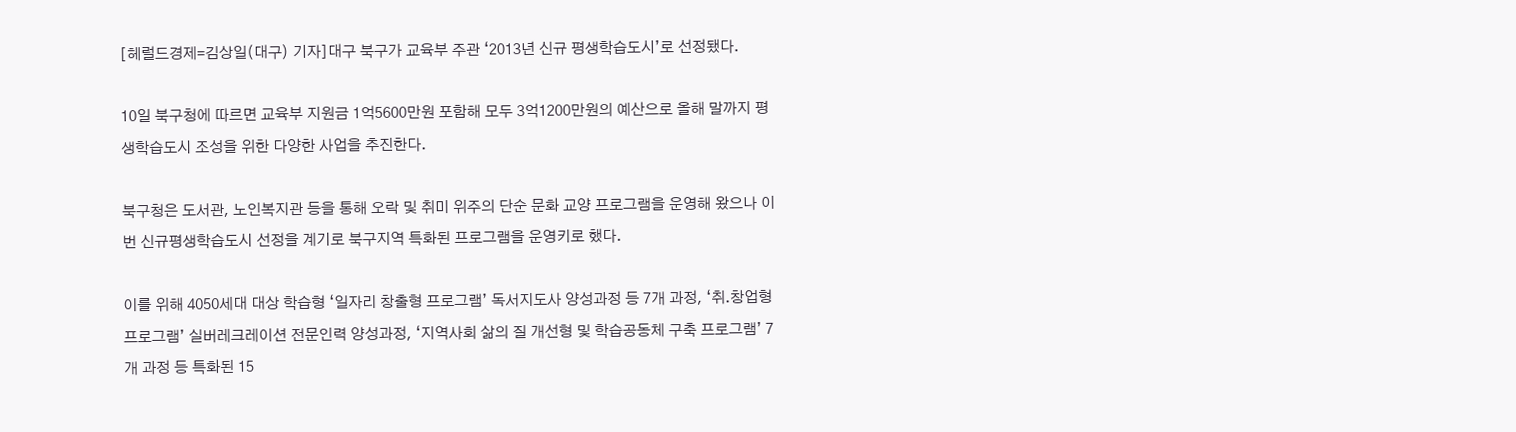[헤럴드경제=김상일(대구) 기자]대구 북구가 교육부 주관 ‘2013년 신규 평생학습도시’로 선정됐다.

10일 북구청에 따르면 교육부 지원금 1억5600만원 포함해 모두 3억1200만원의 예산으로 올해 말까지 평생학습도시 조성을 위한 다양한 사업을 추진한다.

북구청은 도서관, 노인복지관 등을 통해 오락 및 취미 위주의 단순 문화 교양 프로그램을 운영해 왔으나 이번 신규평생학습도시 선정을 계기로 북구지역 특화된 프로그램을 운영키로 했다.

이를 위해 4050세대 대상 학습형 ‘일자리 창출형 프로그램’ 독서지도사 양성과정 등 7개 과정, ‘취․창업형 프로그램’ 실버레크레이션 전문인력 양성과정, ‘지역사회 삶의 질 개선형 및 학습공동체 구축 프로그램’ 7개 과정 등 특화된 15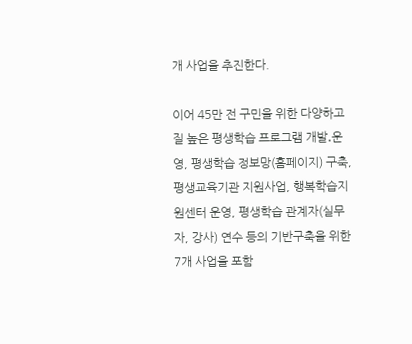개 사업을 추진한다.

이어 45만 전 구민을 위한 다양하고 질 높은 평생학습 프로그램 개발․운영, 평생학습 정보망(홈페이지) 구축, 평생교육기관 지원사업, 행복학습지원센터 운영, 평생학습 관계자(실무자, 강사) 연수 등의 기반구축을 위한 7개 사업을 포함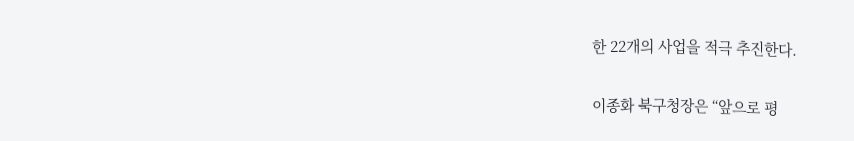한 22개의 사업을 적극 추진한다.

이종화 북구청장은 “앞으로 평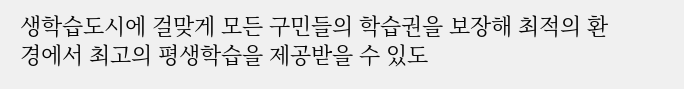생학습도시에 걸맞게 모든 구민들의 학습권을 보장해 최적의 환경에서 최고의 평생학습을 제공받을 수 있도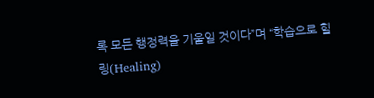록 모든 행정력을 기울일 것이다”며 “학습으로 힐링(Healing)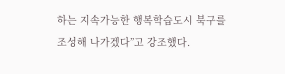하는 지속가능한 행복학습도시 북구를 조성해 나가겠다”고 강조했다.